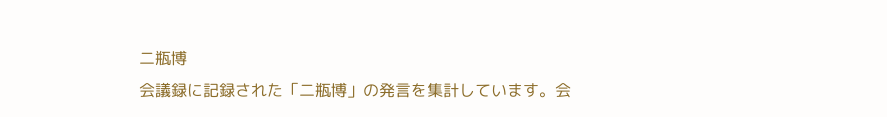二瓶博
会議録に記録された「二瓶博」の発言を集計しています。会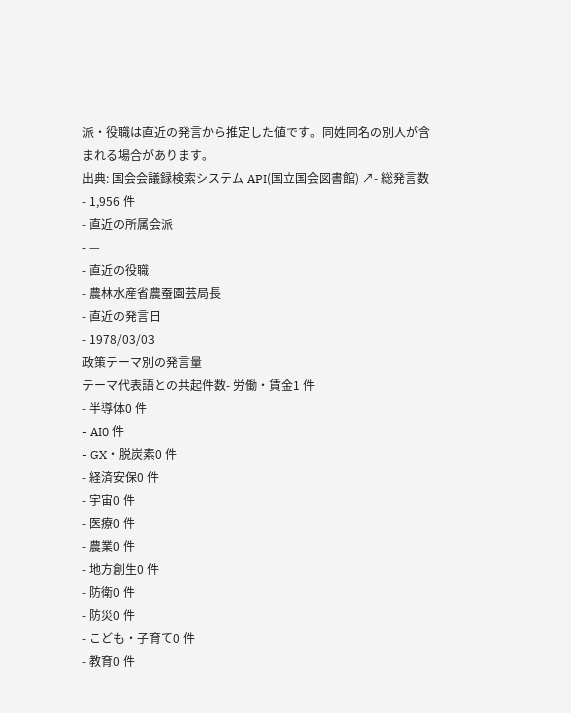派・役職は直近の発言から推定した値です。同姓同名の別人が含まれる場合があります。
出典: 国会会議録検索システム API(国立国会図書館) ↗- 総発言数
- 1,956 件
- 直近の所属会派
- —
- 直近の役職
- 農林水産省農蚕園芸局長
- 直近の発言日
- 1978/03/03
政策テーマ別の発言量
テーマ代表語との共起件数- 労働・賃金1 件
- 半導体0 件
- AI0 件
- GX・脱炭素0 件
- 経済安保0 件
- 宇宙0 件
- 医療0 件
- 農業0 件
- 地方創生0 件
- 防衛0 件
- 防災0 件
- こども・子育て0 件
- 教育0 件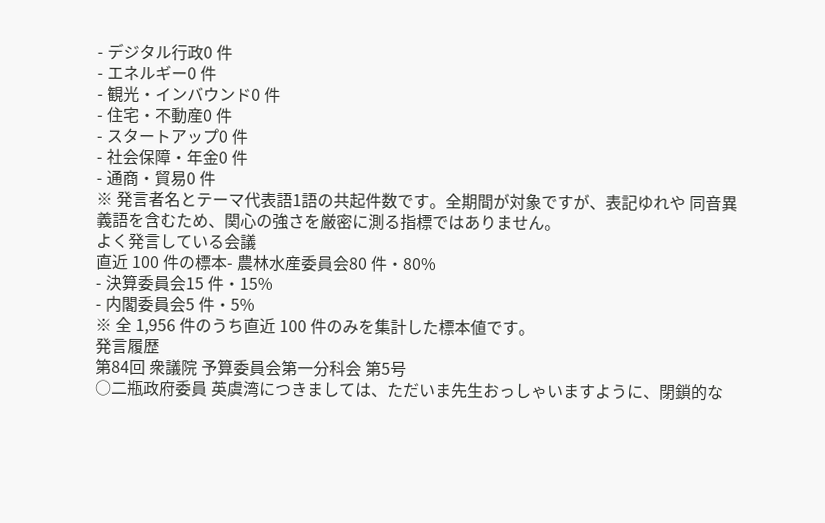- デジタル行政0 件
- エネルギー0 件
- 観光・インバウンド0 件
- 住宅・不動産0 件
- スタートアップ0 件
- 社会保障・年金0 件
- 通商・貿易0 件
※ 発言者名とテーマ代表語1語の共起件数です。全期間が対象ですが、表記ゆれや 同音異義語を含むため、関心の強さを厳密に測る指標ではありません。
よく発言している会議
直近 100 件の標本- 農林水産委員会80 件・80%
- 決算委員会15 件・15%
- 内閣委員会5 件・5%
※ 全 1,956 件のうち直近 100 件のみを集計した標本値です。
発言履歴
第84回 衆議院 予算委員会第一分科会 第5号
○二瓶政府委員 英虞湾につきましては、ただいま先生おっしゃいますように、閉鎖的な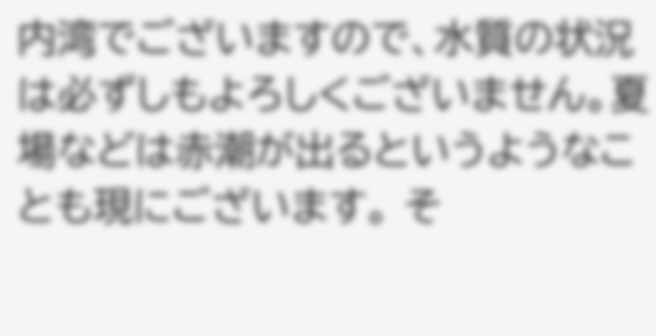内湾でございますので、水質の状況は必ずしもよろしくございません。夏場などは赤潮が出るというようなことも現にございます。 そ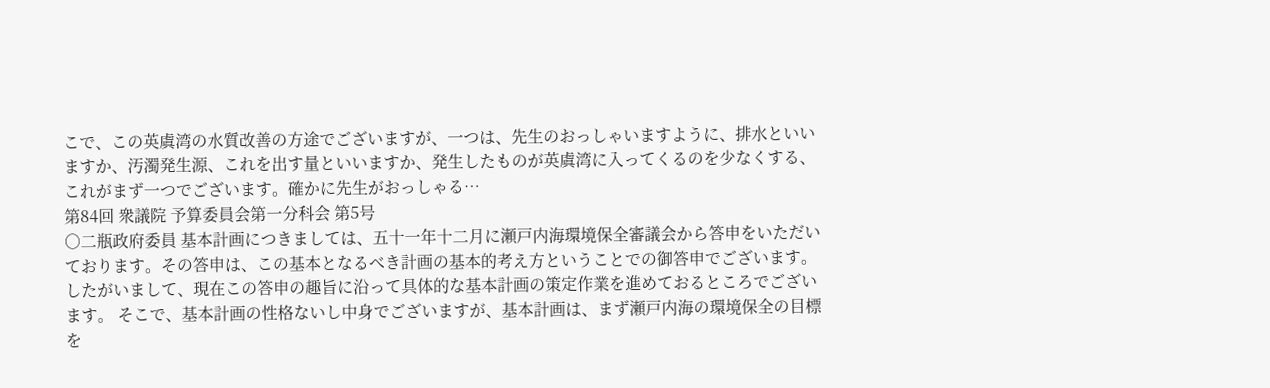こで、この英虞湾の水質改善の方途でございますが、一つは、先生のおっしゃいますように、排水といいますか、汚濁発生源、これを出す量といいますか、発生したものが英虞湾に入ってくるのを少なくする、これがまず一つでございます。確かに先生がおっしゃる…
第84回 衆議院 予算委員会第一分科会 第5号
○二瓶政府委員 基本計画につきましては、五十一年十二月に瀬戸内海環境保全審議会から答申をいただいております。その答申は、この基本となるべき計画の基本的考え方ということでの御答申でございます。したがいまして、現在この答申の趣旨に沿って具体的な基本計画の策定作業を進めておるところでございます。 そこで、基本計画の性格ないし中身でございますが、基本計画は、まず瀬戸内海の環境保全の目標を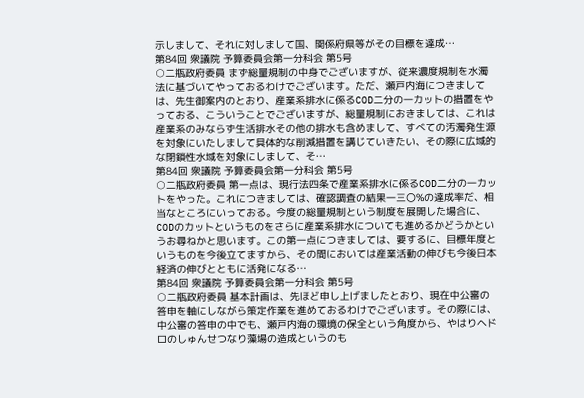示しまして、それに対しまして国、関係府県等がその目標を達成…
第84回 衆議院 予算委員会第一分科会 第5号
○二瓶政府委員 まず総量規制の中身でございますが、従来濃度規制を水濁法に基づいてやっておるわけでございます。ただ、瀬戸内海につきましては、先生御案内のとおり、産業系排水に係るCOD二分の一カットの措置をやっておる、こういうことでございますが、総量規制におきましては、これは産業系のみならず生活排水その他の排水も含めまして、すべての汚濁発生源を対象にいたしまして具体的な削減措置を講じていきたい、その際に広域的な閉鎖性水域を対象にしまして、そ…
第84回 衆議院 予算委員会第一分科会 第5号
○二瓶政府委員 第一点は、現行法四条で産業系排水に係るCOD二分の一カットをやった。これにつきましては、確認調査の結果一三〇%の達成率だ、相当なところにいっておる。今度の総量規制という制度を展開した場合に、CODのカットというものをさらに産業系排水についても進めるかどうかというお尋ねかと思います。この第一点につきましては、要するに、目標年度というものを今後立てますから、その間においては産業活動の伸びも今後日本経済の伸びとともに活発になる…
第84回 衆議院 予算委員会第一分科会 第5号
○二瓶政府委員 基本計画は、先ほど申し上げましたとおり、現在中公審の答申を軸にしながら策定作業を進めておるわけでございます。その際には、中公審の答申の中でも、瀬戸内海の環境の保全という角度から、やはりヘドロのしゅんせつなり藻場の造成というのも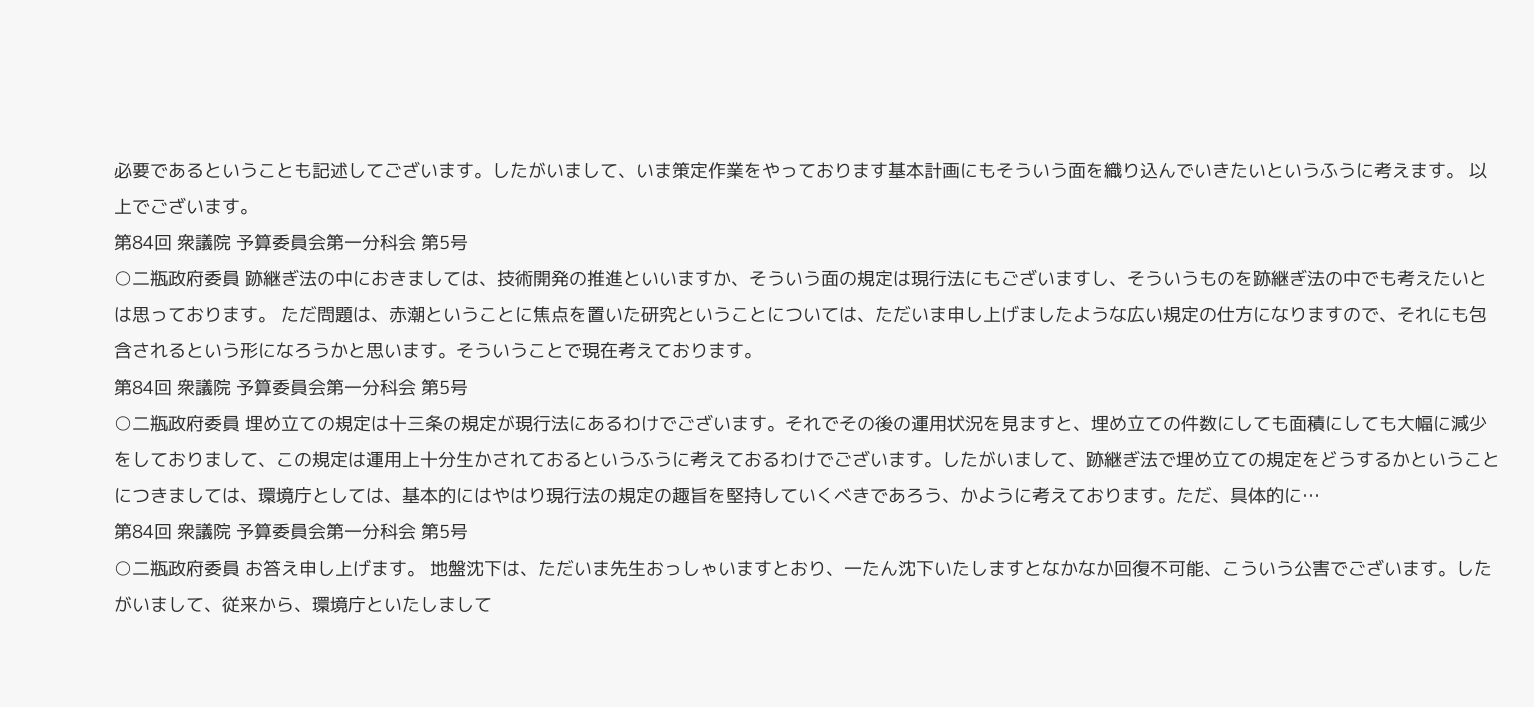必要であるということも記述してございます。したがいまして、いま策定作業をやっております基本計画にもそういう面を織り込んでいきたいというふうに考えます。 以上でございます。
第84回 衆議院 予算委員会第一分科会 第5号
○二瓶政府委員 跡継ぎ法の中におきましては、技術開発の推進といいますか、そういう面の規定は現行法にもございますし、そういうものを跡継ぎ法の中でも考えたいとは思っております。 ただ問題は、赤潮ということに焦点を置いた研究ということについては、ただいま申し上げましたような広い規定の仕方になりますので、それにも包含されるという形になろうかと思います。そういうことで現在考えております。
第84回 衆議院 予算委員会第一分科会 第5号
○二瓶政府委員 埋め立ての規定は十三条の規定が現行法にあるわけでございます。それでその後の運用状況を見ますと、埋め立ての件数にしても面積にしても大幅に減少をしておりまして、この規定は運用上十分生かされておるというふうに考えておるわけでございます。したがいまして、跡継ぎ法で埋め立ての規定をどうするかということにつきましては、環境庁としては、基本的にはやはり現行法の規定の趣旨を堅持していくべきであろう、かように考えております。ただ、具体的に…
第84回 衆議院 予算委員会第一分科会 第5号
○二瓶政府委員 お答え申し上げます。 地盤沈下は、ただいま先生おっしゃいますとおり、一たん沈下いたしますとなかなか回復不可能、こういう公害でございます。したがいまして、従来から、環境庁といたしまして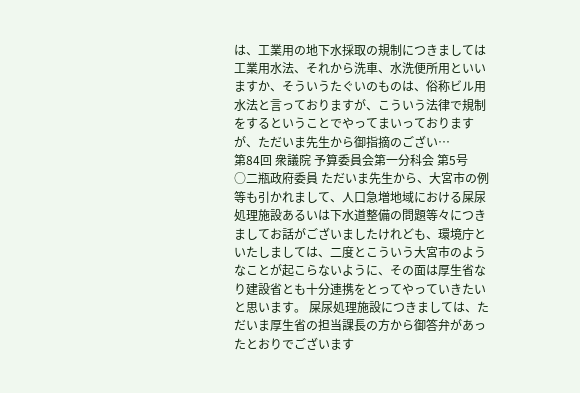は、工業用の地下水採取の規制につきましては工業用水法、それから洗車、水洗便所用といいますか、そういうたぐいのものは、俗称ビル用水法と言っておりますが、こういう法律で規制をするということでやってまいっておりますが、ただいま先生から御指摘のござい…
第84回 衆議院 予算委員会第一分科会 第5号
○二瓶政府委員 ただいま先生から、大宮市の例等も引かれまして、人口急増地域における屎尿処理施設あるいは下水道整備の問題等々につきましてお話がございましたけれども、環境庁といたしましては、二度とこういう大宮市のようなことが起こらないように、その面は厚生省なり建設省とも十分連携をとってやっていきたいと思います。 屎尿処理施設につきましては、ただいま厚生省の担当課長の方から御答弁があったとおりでございます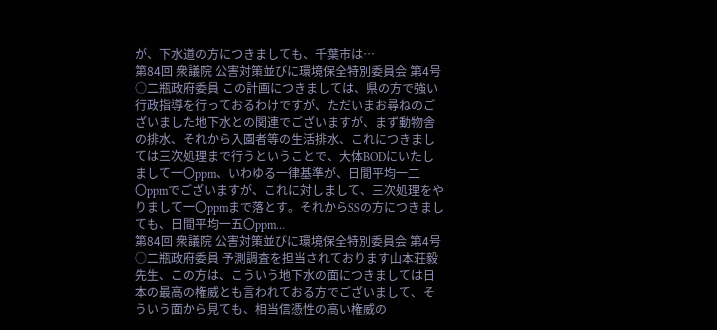が、下水道の方につきましても、千葉市は…
第84回 衆議院 公害対策並びに環境保全特別委員会 第4号
○二瓶政府委員 この計画につきましては、県の方で強い行政指導を行っておるわけですが、ただいまお尋ねのございました地下水との関連でございますが、まず動物舎の排水、それから入園者等の生活排水、これにつきましては三次処理まで行うということで、大体BODにいたしまして一〇ppm、いわゆる一律基準が、日間平均一二〇ppmでございますが、これに対しまして、三次処理をやりまして一〇ppmまで落とす。それからSSの方につきましても、日間平均一五〇ppm…
第84回 衆議院 公害対策並びに環境保全特別委員会 第4号
○二瓶政府委員 予測調査を担当されております山本荘毅先生、この方は、こういう地下水の面につきましては日本の最高の権威とも言われておる方でございまして、そういう面から見ても、相当信憑性の高い権威の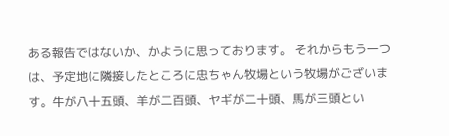ある報告ではないか、かように思っております。 それからもう一つは、予定地に隣接したところに忠ちゃん牧場という牧場がございます。牛が八十五頭、羊が二百頭、ヤギが二十頭、馬が三頭とい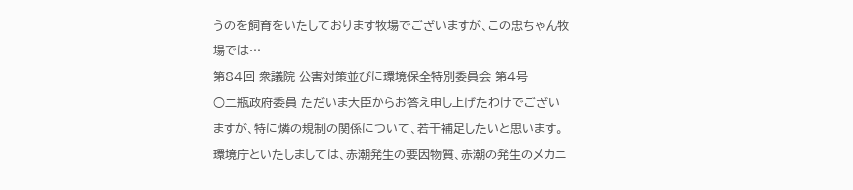うのを飼育をいたしております牧場でございますが、この忠ちゃん牧場では…
第84回 衆議院 公害対策並びに環境保全特別委員会 第4号
○二瓶政府委員 ただいま大臣からお答え申し上げたわけでございますが、特に燐の規制の関係について、若干補足したいと思います。 環境庁といたしましては、赤潮発生の要因物質、赤潮の発生のメカニ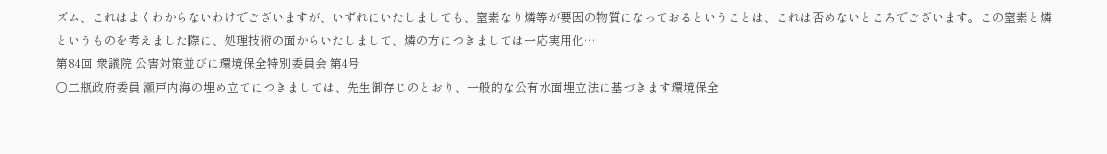ズム、これはよくわからないわけでございますが、いずれにいたしましても、窒素なり燐等が要因の物質になっておるということは、これは否めないところでございます。この窒素と燐というものを考えました際に、処理技術の面からいたしまして、燐の方につきましては一応実用化…
第84回 衆議院 公害対策並びに環境保全特別委員会 第4号
○二瓶政府委員 瀬戸内海の埋め立てにつきましては、先生御存じのとおり、一般的な公有水面埋立法に基づきます環境保全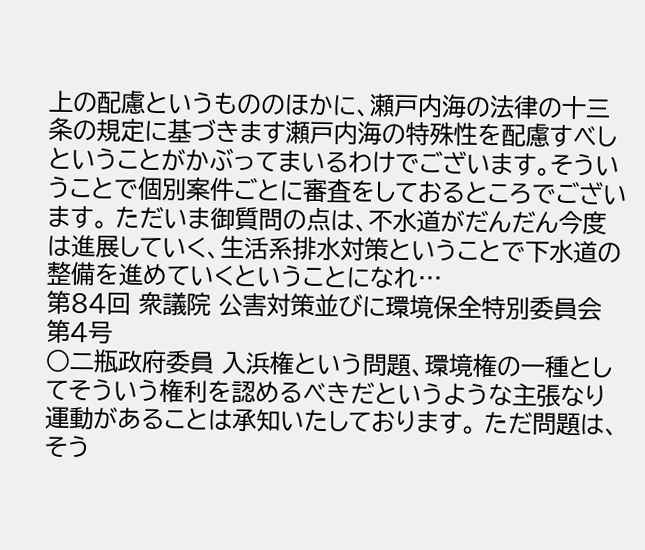上の配慮というもののほかに、瀬戸内海の法律の十三条の規定に基づきます瀬戸内海の特殊性を配慮すべしということがかぶってまいるわけでございます。そういうことで個別案件ごとに審査をしておるところでございます。 ただいま御質問の点は、不水道がだんだん今度は進展していく、生活系排水対策ということで下水道の整備を進めていくということになれ…
第84回 衆議院 公害対策並びに環境保全特別委員会 第4号
○二瓶政府委員 入浜権という問題、環境権の一種としてそういう権利を認めるべきだというような主張なり運動があることは承知いたしております。 ただ問題は、そう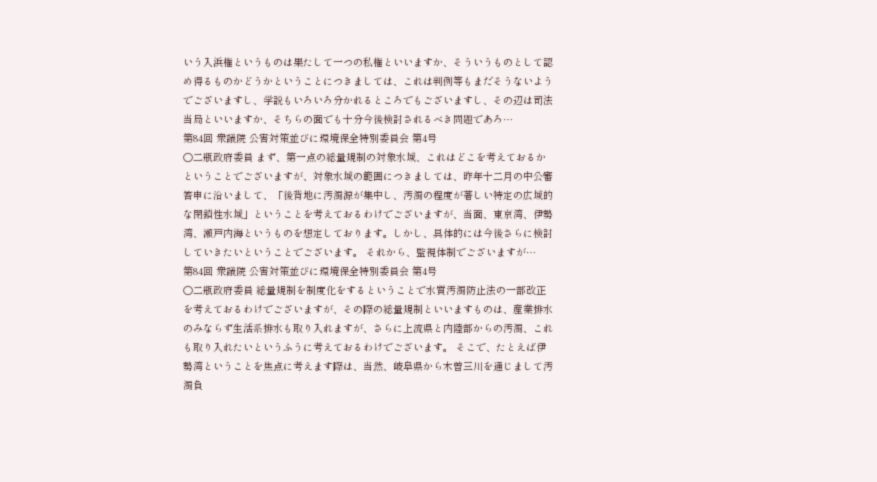いう入浜権というものは果たして一つの私権といいますか、そういうものとして認め得るものかどうかということにつきましては、これは判例等もまだそうないようでございますし、学説もいろいろ分かれるところでもございますし、その辺は司法当局といいますか、そちらの面でも十分今後検討されるべき問題であろ…
第84回 衆議院 公害対策並びに環境保全特別委員会 第4号
○二瓶政府委員 まず、第一点の総量規制の対象水域、これはどこを考えておるかということでございますが、対象水域の範囲につきましては、昨年十二月の中公審答申に沿いまして、「後背地に汚濁源が集中し、汚濁の程度が著しい特定の広域的な閉鎖性水域」ということを考えておるわけでございますが、当面、東京湾、伊勢湾、瀬戸内海というものを想定しております。しかし、具体的には今後さらに検討していきたいということでございます。 それから、監視体制でございますが…
第84回 衆議院 公害対策並びに環境保全特別委員会 第4号
○二瓶政府委員 総量規制を制度化をするということで水質汚濁防止法の一部改正を考えておるわけでございますが、その際の総量規制といいますものは、産業排水のみならず生活系排水も取り入れますが、さらに上流県と内陸部からの汚濁、これも取り入れたいというふうに考えておるわけでございます。 そこで、たとえば伊勢湾ということを焦点に考えます際は、当然、岐阜県から木曽三川を通じまして汚濁負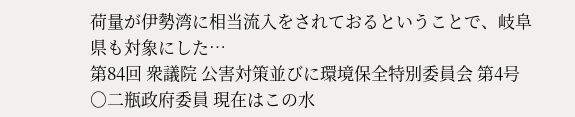荷量が伊勢湾に相当流入をされておるということで、岐阜県も対象にした…
第84回 衆議院 公害対策並びに環境保全特別委員会 第4号
○二瓶政府委員 現在はこの水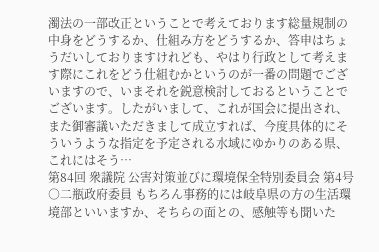濁法の一部改正ということで考えております総量規制の中身をどうするか、仕組み方をどうするか、答申はちょうだいしておりますけれども、やはり行政として考えます際にこれをどう仕組むかというのが一番の問題でございますので、いまそれを鋭意検討しておるということでございます。したがいまして、これが国会に提出され、また御審議いただきまして成立すれば、今度具体的にそういうような指定を予定される水域にゆかりのある県、これにはそう…
第84回 衆議院 公害対策並びに環境保全特別委員会 第4号
○二瓶政府委員 もちろん事務的には岐阜県の方の生活環境部といいますか、そちらの面との、感触等も聞いた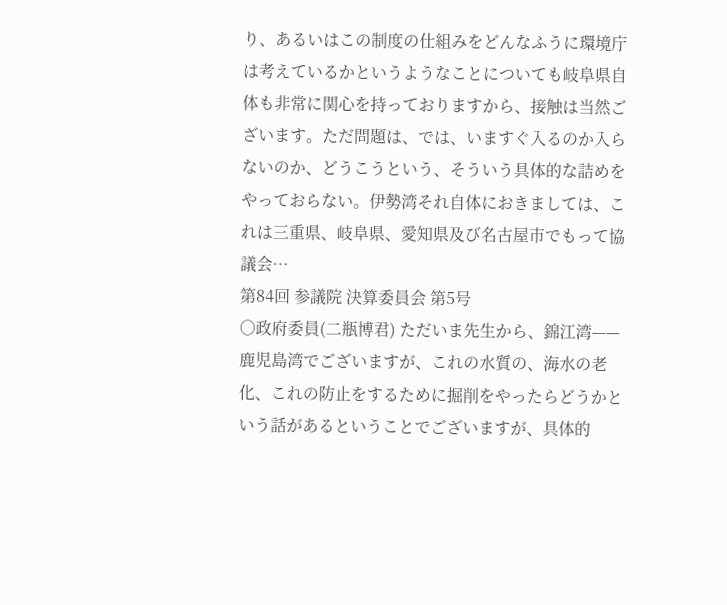り、あるいはこの制度の仕組みをどんなふうに環境庁は考えているかというようなことについても岐阜県自体も非常に関心を持っておりますから、接触は当然ございます。ただ問題は、では、いますぐ入るのか入らないのか、どうこうという、そういう具体的な詰めをやっておらない。伊勢湾それ自体におきましては、これは三重県、岐阜県、愛知県及び名古屋市でもって協議会…
第84回 参議院 決算委員会 第5号
○政府委員(二瓶博君) ただいま先生から、錦江湾——鹿児島湾でございますが、これの水質の、海水の老化、これの防止をするために掘削をやったらどうかという話があるということでございますが、具体的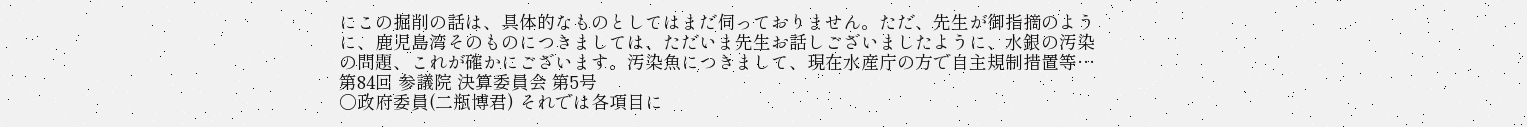にこの掘削の話は、具体的なものとしてはまだ伺っておりません。ただ、先生が御指摘のように、鹿児島湾そのものにつきましては、ただいま先生お話しございましたように、水銀の汚染の問題、これが確かにございます。汚染魚につきまして、現在水産庁の方で自主規制措置等…
第84回 参議院 決算委員会 第5号
○政府委員(二瓶博君) それでは各項目に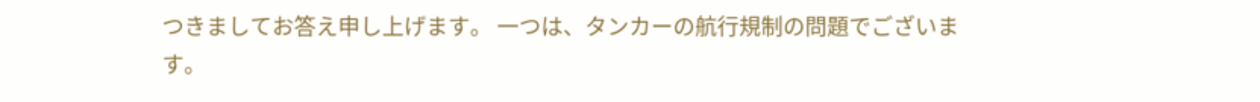つきましてお答え申し上げます。 一つは、タンカーの航行規制の問題でございます。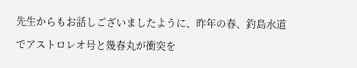先生からもお話しございましたように、昨年の春、釣島水道でアストロレオ号と幾春丸が衝突を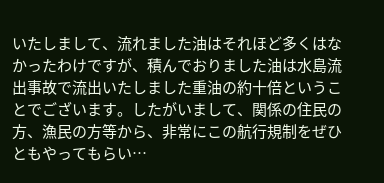いたしまして、流れました油はそれほど多くはなかったわけですが、積んでおりました油は水島流出事故で流出いたしました重油の約十倍ということでございます。したがいまして、関係の住民の方、漁民の方等から、非常にこの航行規制をぜひともやってもらい…